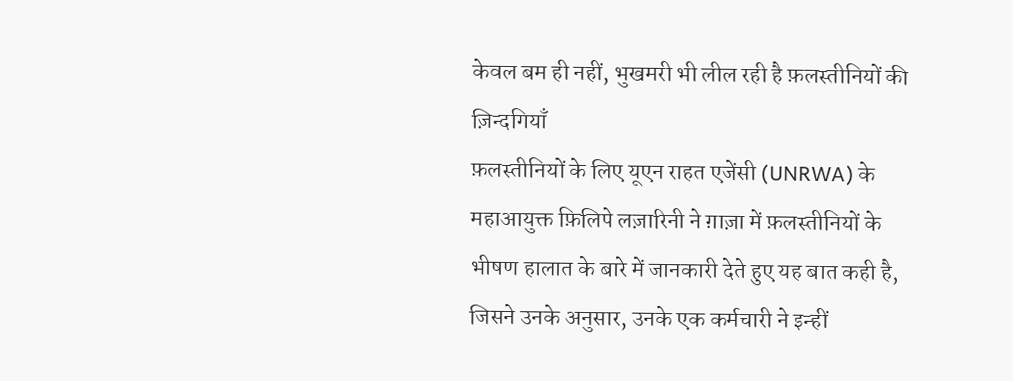केवल बम ही नहीं, भुखमरी भी लील रही है फ़लस्तीनियों की ज़िन्दगियाँ
फ़लस्तीनियों के लिए यूएन राहत एजेंसी (UNRWA) के महाआयुक्त फ़िलिपे लज़ारिनी ने ग़ाज़ा में फ़लस्तीनियों के भीषण हालात के बारे में जानकारी देते हुए यह बात कही है, जिसने उनके अनुसार, उनके एक कर्मचारी ने इन्हीं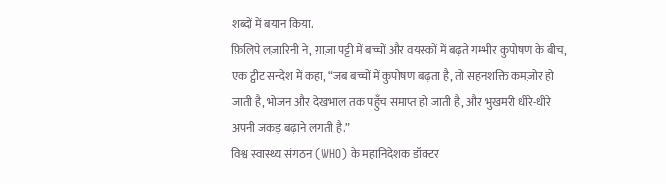शब्दों में बयान किया.
फ़िलिपे लज़ारिनी ने, ग़ाज़ा पट्टी में बच्चों और वयस्कों में बढ़ते गम्भीर कुपोषण के बीच, एक ट्वीट सन्देश में कहा, “जब बच्चों में कुपोषण बढ़ता है, तो सहनशक्ति कमज़ोर हो जाती है, भोजन और देखभाल तक पहुँच समाप्त हो जाती है, और भुखमरी धीरे-धीरे अपनी जकड़ बढ़ाने लगती है.”
विश्व स्वास्थ्य संगठन (WHO) के महानिदेशक डॉक्टर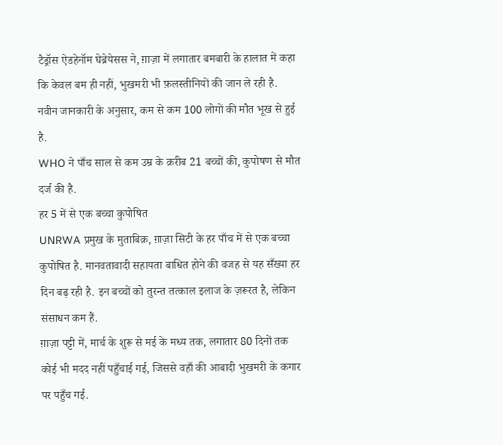टैड्रॉस ऐडहेनॉम घेब्रेयेसस ने, ग़ाज़ा में लगातार बमबारी के हालात में कहा कि केवल बम ही नहीं, भुखमरी भी फ़लस्तीनियों की जान ले रही है.
नवीन जानकारी के अनुसार, कम से कम 100 लोगों की मौत भूख से हुई है.
WHO ने पाँच साल से कम उम्र के क़रीब 21 बच्चों की, कुपोषण से मौत दर्ज की है.
हर 5 में से एक बच्चा कुपोषित
UNRWA प्रमुख के मुताबिक़, ग़ाज़ा सिटी के हर पाँच में से एक बच्चा कुपोषित है. मानवतावादी सहायता बाधित होने की वजह से यह सँख्या हर दिन बढ़ रही है. इन बच्चों को तुरन्त तत्काल इलाज के ज़रूरत है, लेकिन संसाधन कम हैं.
ग़ाज़ा पट्टी में, मार्च के शुरू से मई के मध्य तक, लगातार 80 दिनों तक कोई भी मदद नहीं पहुँचाई गई, जिससे वहाँ की आबादी भुखमरी के कगार पर पहुँच गई.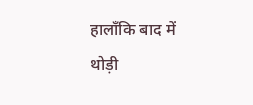हालाँकि बाद में थोड़ी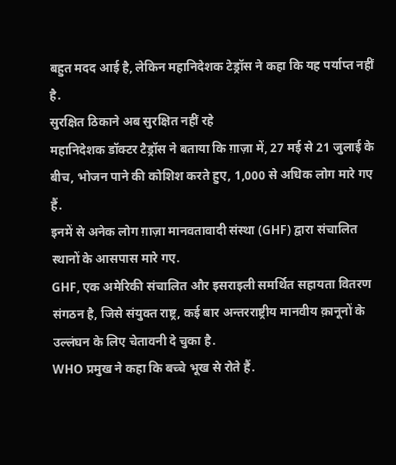बहुत मदद आई है, लेकिन महानिदेशक टेड्रॉस ने कहा कि यह पर्याप्त नहीं है.
सुरक्षित ठिकाने अब सुरक्षित नहीं रहे
महानिदेशक डॉक्टर टैड्रॉस ने बताया कि ग़ाज़ा में, 27 मई से 21 जुलाई के बीच, भोजन पाने की कोशिश करते हुए, 1,000 से अधिक लोग मारे गए हैं.
इनमें से अनेक लोग ग़ाज़ा मानवतावादी संस्था (GHF) द्वारा संचालित स्थानों के आसपास मारे गए.
GHF, एक अमेरिकी संचालित और इसराइली समर्थित सहायता वितरण संगठन है, जिसे संयुक्त राष्ट्र, कई बार अन्तरराष्ट्रीय मानवीय क़ानूनों के उल्लंघन के लिए चेतावनी दे चुका है.
WHO प्रमुख ने कहा कि बच्चे भूख से रोते हैं.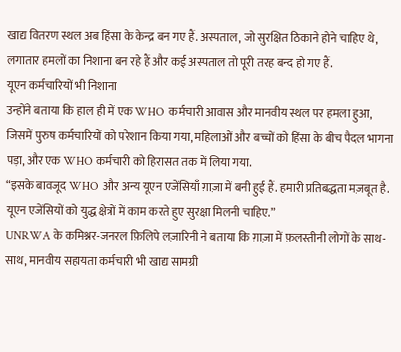खाद्य वितरण स्थल अब हिंसा के केन्द्र बन गए हैं. अस्पताल, जो सुरक्षित ठिकाने होने चाहिए थे, लगातार हमलों का निशाना बन रहे हैं और कई अस्पताल तो पूरी तरह बन्द हो गए हैं.
यूएन कर्मचारियों भी निशाना
उन्होंने बताया कि हाल ही में एक WHO कर्मचारी आवास और मानवीय स्थल पर हमला हुआ, जिसमें पुरुष कर्मचारियों को परेशान किया गया, महिलाओं और बच्चों को हिंसा के बीच पैदल भागना पड़ा, और एक WHO कर्मचारी को हिरासत तक में लिया गया.
“इसके बावजूद WHO और अन्य यूएन एजेंसियाँ ग़ाज़ा में बनी हुई हैं. हमारी प्रतिबद्धता मज़बूत है. यूएन एजेंसियों को युद्ध क्षेत्रों में काम करते हुए सुरक्षा मिलनी चाहिए.”
UNRWA के कमिश्नर-जनरल फ़िलिपे लज़ारिनी ने बताया कि ग़ाज़ा में फ़लस्तीनी लोगों के साथ-साथ, मानवीय सहायता कर्मचारी भी खाद्य सामग्री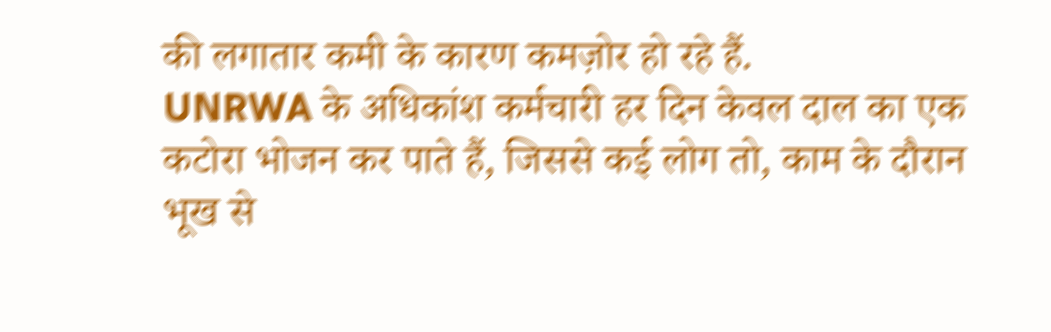की लगातार कमी के कारण कमज़ोर हो रहे हैं.
UNRWA के अधिकांश कर्मचारी हर दिन केवल दाल का एक कटोरा भोजन कर पाते हैं, जिससे कई लोग तो, काम के दौरान भूख से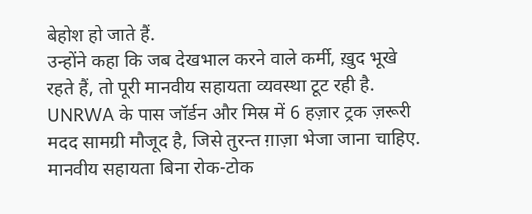बेहोश हो जाते हैं.
उन्होंने कहा कि जब देखभाल करने वाले कर्मी, ख़ुद भूखे रहते हैं, तो पूरी मानवीय सहायता व्यवस्था टूट रही है.
UNRWA के पास जॉर्डन और मिस्र में 6 हज़ार ट्रक ज़रूरी मदद सामग्री मौजूद है, जिसे तुरन्त ग़ाज़ा भेजा जाना चाहिए. मानवीय सहायता बिना रोक-टोक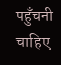पहुँचनी चाहिए